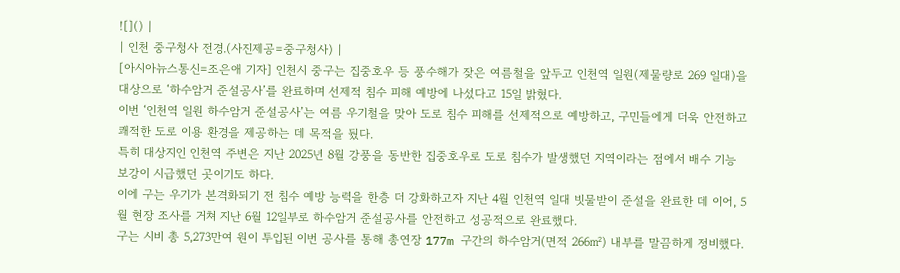![]() |
| 인천 중구청사 전경.(사진제공=중구청사) |
[아시아뉴스통신=조은애 기자] 인천시 중구는 집중호우 등 풍수해가 잦은 여름철을 앞두고 인천역 일원(제물량로 269 일대)을 대상으로 ‘하수암거 준설공사’를 완료하며 선제적 침수 피해 예방에 나섰다고 15일 밝혔다.
이번 ‘인천역 일원 하수암거 준설공사’는 여름 우기철을 맞아 도로 침수 피해를 선제적으로 예방하고, 구민들에게 더욱 안전하고 쾌적한 도로 이용 환경을 제공하는 데 목적을 뒀다.
특히 대상지인 인천역 주변은 지난 2025년 8월 강풍을 동반한 집중호우로 도로 침수가 발생했던 지역이라는 점에서 배수 기능 보강이 시급했던 곳이기도 하다.
이에 구는 우기가 본격화되기 전 침수 예방 능력을 한층 더 강화하고자 지난 4월 인천역 일대 빗물받이 준설을 완료한 데 이어, 5월 현장 조사를 거쳐 지난 6월 12일부로 하수암거 준설공사를 안전하고 성공적으로 완료했다.
구는 시비 총 5,273만여 원이 투입된 이번 공사를 통해 총연장 177m 구간의 하수암거(면적 266㎡) 내부를 말끔하게 정비했다.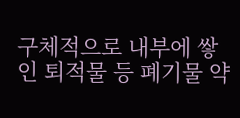구체적으로 내부에 쌓인 퇴적물 등 폐기물 약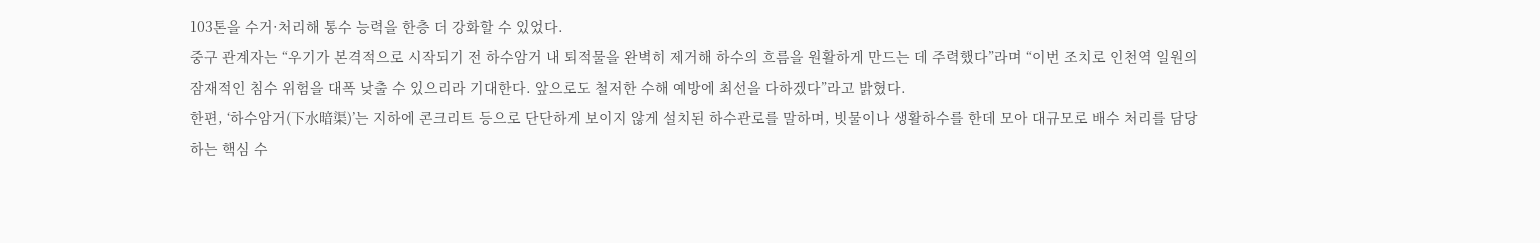103톤을 수거·처리해 통수 능력을 한층 더 강화할 수 있었다.
중구 관계자는 “우기가 본격적으로 시작되기 전 하수암거 내 퇴적물을 완벽히 제거해 하수의 흐름을 원활하게 만드는 데 주력했다”라며 “이번 조치로 인천역 일원의 잠재적인 침수 위험을 대폭 낮출 수 있으리라 기대한다. 앞으로도 철저한 수해 예방에 최선을 다하겠다”라고 밝혔다.
한편, ‘하수암거(下水暗渠)’는 지하에 콘크리트 등으로 단단하게 보이지 않게 설치된 하수관로를 말하며, 빗물이나 생활하수를 한데 모아 대규모로 배수 처리를 담당하는 핵심 수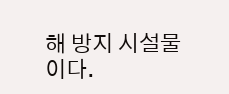해 방지 시설물이다.